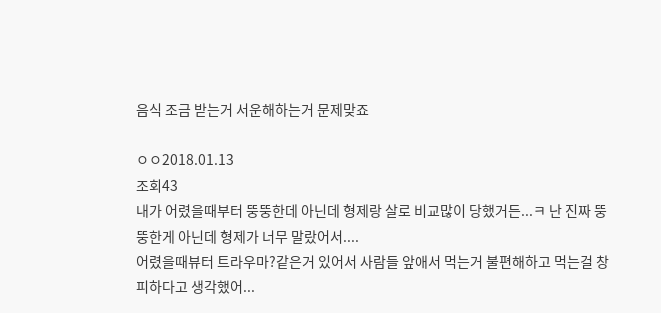음식 조금 받는거 서운해하는거 문제맞죠

ㅇㅇ2018.01.13
조회43
내가 어렸을때부터 뚱뚱한데 아닌데 형제랑 살로 비교많이 당했거든...ㅋ 난 진짜 뚱뚱한게 아닌데 형제가 너무 말랐어서....
어렸을때뷰터 트라우마?같은거 있어서 사람들 앞애서 먹는거 불편해하고 먹는걸 창피하다고 생각했어...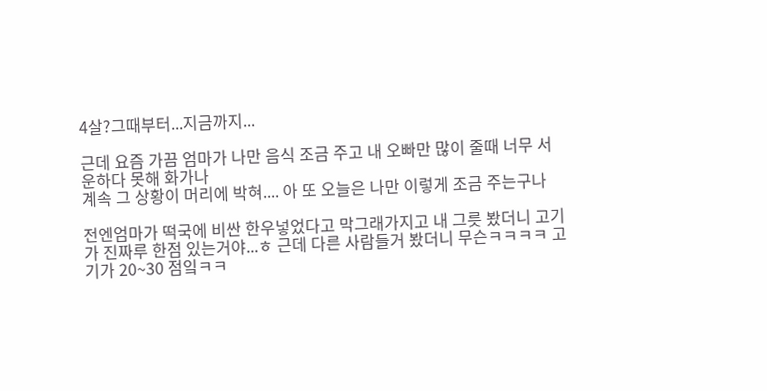4살?그때부터...지금까지...

근데 요즘 가끔 엄마가 나만 음식 조금 주고 내 오빠만 많이 줄때 너무 서운하다 못해 화가나
계속 그 상황이 머리에 박혀.... 아 또 오늘은 나만 이렇게 조금 주는구나

전엔엄마가 떡국에 비싼 한우넣었다고 막그래가지고 내 그릇 봤더니 고기가 진짜루 한점 있는거야...ㅎ 근데 다른 사람들거 봤더니 무슨ㅋㅋㅋㅋ 고기가 20~30 점잌ㅋㅋ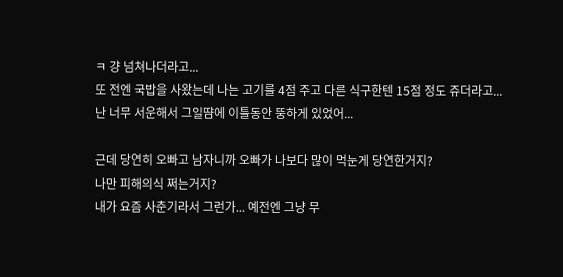ㅋ 걍 넘쳐나더라고...
또 전엔 국밥을 사왔는데 나는 고기를 4점 주고 다른 식구한텐 15점 정도 쥬더라고...
난 너무 서운해서 그일땸에 이틀동안 뚱하게 있었어...

근데 당연히 오빠고 남자니까 오빠가 나보다 많이 먹눈게 당연한거지?
나만 피해의식 쩌는거지?
내가 요즘 사춘기라서 그런가... 예전엔 그냥 무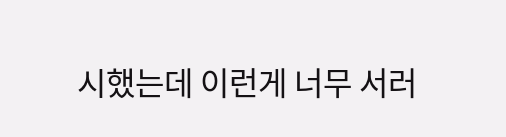시했는데 이런게 너무 서러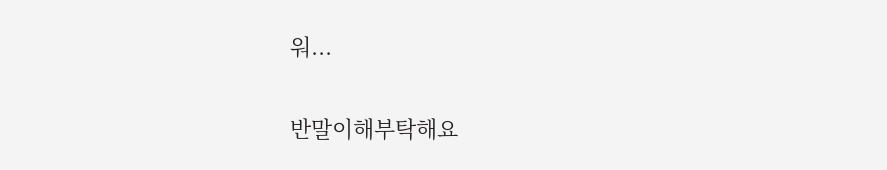워...


반말이해부탁해요